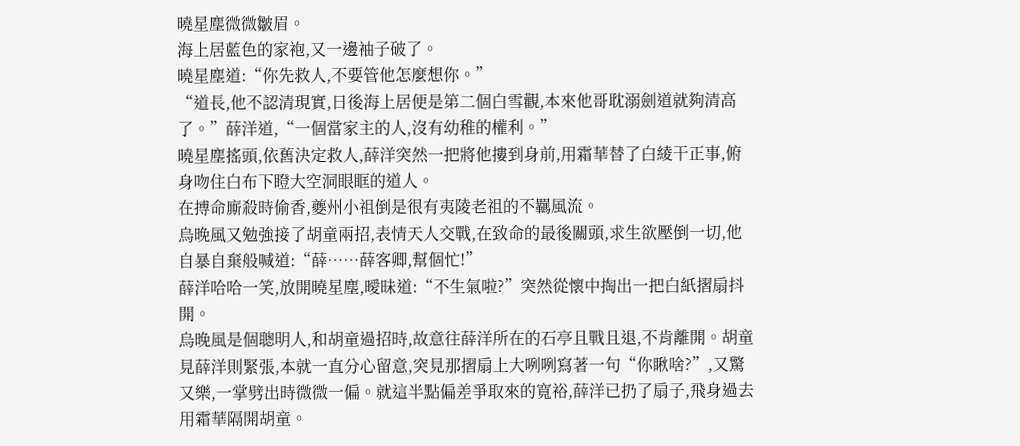曉星塵微微皺眉。
海上居藍色的家袍,又一邊袖子破了。
曉星塵道:“你先救人,不要管他怎麼想你。”
“道長,他不認清現實,日後海上居便是第二個白雪觀,本來他哥耽溺劍道就夠清高了。”薛洋道,“一個當家主的人,沒有幼稚的權利。”
曉星塵搖頭,依舊決定救人,薛洋突然一把將他摟到身前,用霜華替了白綾干正事,俯身吻住白布下瞪大空洞眼眶的道人。
在搏命廝殺時偷香,夔州小祖倒是很有夷陵老祖的不羈風流。
烏晚風又勉強接了胡童兩招,表情天人交戰,在致命的最後關頭,求生欲壓倒一切,他自暴自棄般喊道:“薛……薛客卿,幫個忙!”
薛洋哈哈一笑,放開曉星塵,曖昧道:“不生氣啦?”突然從懷中掏出一把白紙摺扇抖開。
烏晚風是個聰明人,和胡童過招時,故意往薛洋所在的石亭且戰且退,不肯離開。胡童見薛洋則緊張,本就一直分心留意,突見那摺扇上大咧咧寫著一句“你瞅啥?”,又驚又樂,一掌劈出時微微一偏。就這半點偏差爭取來的寬裕,薛洋已扔了扇子,飛身過去用霜華隔開胡童。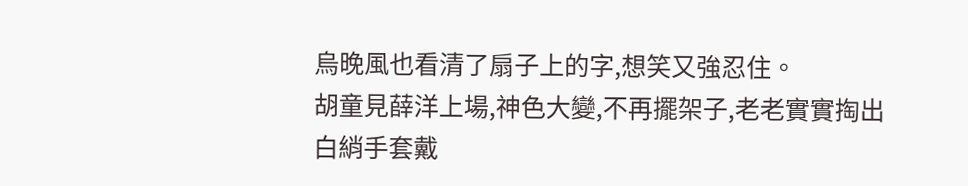烏晚風也看清了扇子上的字,想笑又強忍住。
胡童見薛洋上場,神色大變,不再擺架子,老老實實掏出白綃手套戴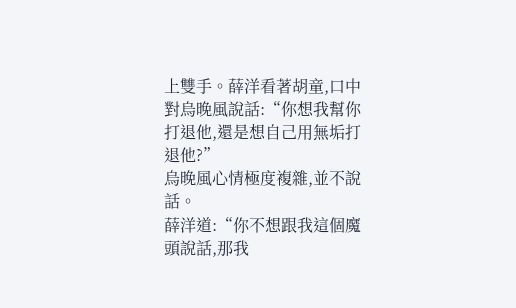上雙手。薛洋看著胡童,口中對烏晚風說話:“你想我幫你打退他,還是想自己用無垢打退他?”
烏晚風心情極度複雜,並不說話。
薛洋道:“你不想跟我這個魔頭說話,那我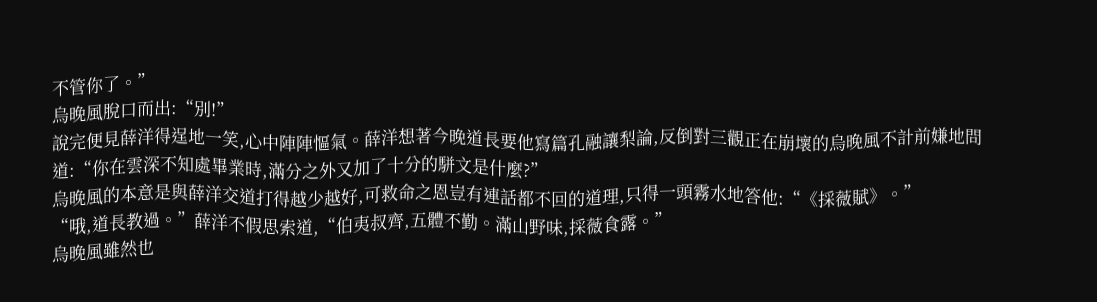不管你了。”
烏晚風脫口而出:“別!”
說完便見薛洋得逞地一笑,心中陣陣慪氣。薛洋想著今晚道長要他寫篇孔融讓梨論,反倒對三觀正在崩壞的烏晚風不計前嫌地問道:“你在雲深不知處畢業時,滿分之外又加了十分的駢文是什麼?”
烏晚風的本意是與薛洋交道打得越少越好,可救命之恩豈有連話都不回的道理,只得一頭霧水地答他:“《採薇賦》。”
“哦,道長教過。”薛洋不假思索道,“伯夷叔齊,五體不勤。滿山野味,採薇食露。”
烏晚風雖然也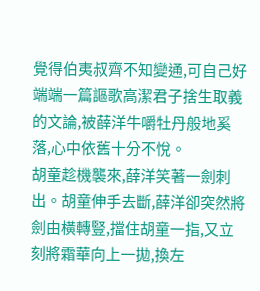覺得伯夷叔齊不知變通,可自己好端端一篇謳歌高潔君子捨生取義的文論,被薛洋牛嚼牡丹般地奚落,心中依舊十分不悅。
胡童趁機襲來,薛洋笑著一劍刺出。胡童伸手去斷,薛洋卻突然將劍由橫轉豎,擋住胡童一指,又立刻將霜華向上一拋,換左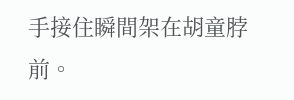手接住瞬間架在胡童脖前。